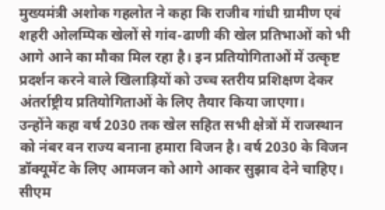मुख्यमंत्री अशोक गहलोत ने कहा कि राजीव गांधी ग्रामीण एवं शहरी ओलम्पिक खेलों से गांव-ढाणी की खेल प्रतिभाओं को भी आगे आने का मौका मिल रहा है। इन प्रतियोगिताओं में उत्कृष्ट प्रदर्शन करने वाले खिलाड़ियों को उच्च स्तरीय प्रशिक्षण देकर अंतर्राष्ट्रीय प्रतियोगिताओं के लिए तैयार किया जाएगा।
उन्होंने कहा वर्ष 2030 तक खेल सहित सभी क्षेत्रों में राजस्थान को नंबर वन राज्य बनाना हमारा विजन है। वर्ष 2030 के विजन डॉक्यूमेंट के लिए आमजन को आगे आकर सुझाव देने चाहिए।
सीएम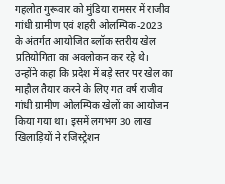गहलोत गुरूवार को मुंडिया रामसर में राजीव गांधी ग्रामीण एवं शहरी ओलम्पिक-2023 के अंतर्गत आयोजित ब्लॉक स्तरीय खेल प्रतियोगिता का अवलोकन कर रहे थे। उन्होंने कहा कि प्रदेश में बड़े स्तर पर खेल का माहौल तैयार करने के लिए गत वर्ष राजीव गांधी ग्रामीण ओलम्पिक खेलों का आयोजन किया गया था। इसमें लगभग 30 लाख खिलाड़ियों ने रजिस्ट्रेशन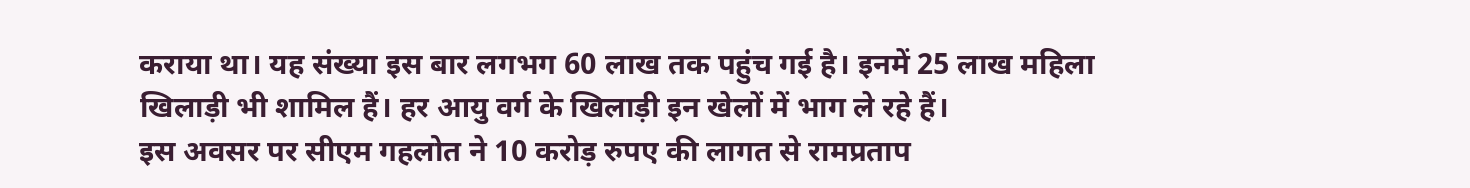कराया था। यह संख्या इस बार लगभग 60 लाख तक पहुंच गई है। इनमें 25 लाख महिला खिलाड़ी भी शामिल हैं। हर आयु वर्ग के खिलाड़ी इन खेलों में भाग ले रहे हैं।
इस अवसर पर सीएम गहलोत ने 10 करोड़ रुपए की लागत से रामप्रताप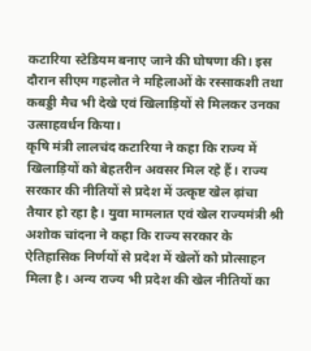कटारिया स्टेडियम बनाए जाने की घोषणा की। इस दौरान सीएम गहलोत ने महिलाओं के रस्साकशी तथा कबड्डी मैच भी देखे एवं खिलाड़ियों से मिलकर उनका उत्साहवर्धन किया।
कृषि मंत्री लालचंद कटारिया ने कहा कि राज्य में खिलाड़ियों को बेहतरीन अवसर मिल रहे हैं। राज्य सरकार की नीतियों से प्रदेश में उत्कृष्ट खेल ढ़ांचा तैयार हो रहा है। युवा मामलात एवं खेल राज्यमंत्री श्री अशोक चांदना ने कहा कि राज्य सरकार के ऐतिहासिक निर्णयों से प्रदेश में खेलों को प्रोत्साहन मिला है। अन्य राज्य भी प्रदेश की खेल नीतियों का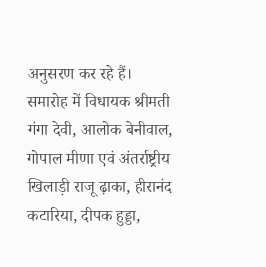अनुसरण कर रहे हैं।
समारोह में विधायक श्रीमती गंगा देवी, आलोक बेनीवाल, गोपाल मीणा एवं अंतर्राष्ट्रीय खिलाड़ी राजू ढ़ाका, हीरानंद कटारिया, दीपक हुड्डा,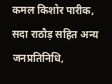कमल किशोर पारीक, सदा राठौड़ सहित अन्य जनप्रतिनिधि,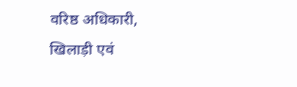वरिष्ठ अधिकारी, खिलाड़ी एवं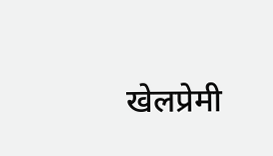खेलप्रेमी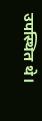उपस्थित थे।